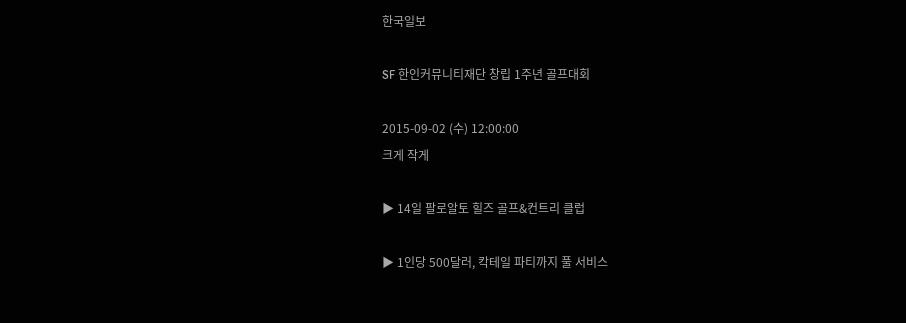한국일보

SF 한인커뮤니티재단 창립 1주년 골프대회

2015-09-02 (수) 12:00:00
크게 작게

▶ 14일 팔로알토 힐즈 골프&컨트리 클럽

▶ 1인당 500달러, 칵테일 파티까지 풀 서비스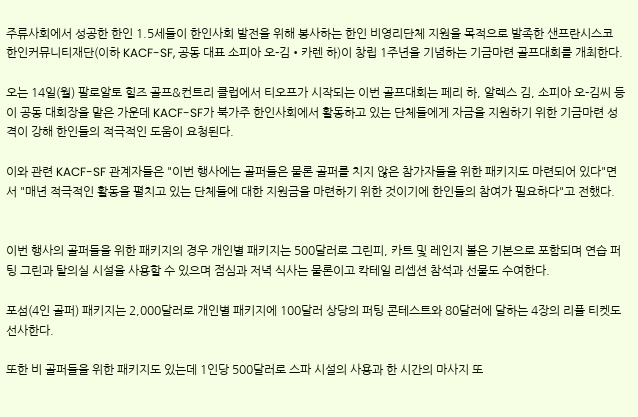주류사회에서 성공한 한인 1.5세들이 한인사회 발전을 위해 봉사하는 한인 비영리단체 지원을 목적으로 발족한 샌프란시스코 한인커뮤니티재단(이하 KACF-SF, 공동 대표 소피아 오-김•카렌 하)이 창립 1주년을 기념하는 기금마련 골프대회를 개최한다.

오는 14일(월) 팔로알토 힐즈 골프&컨트리 클럽에서 티오프가 시작되는 이번 골프대회는 페리 하, 알렉스 김, 소피아 오-김씨 등이 공동 대회장을 맡은 가운데 KACF-SF가 북가주 한인사회에서 활동하고 있는 단체들에게 자금을 지원하기 위한 기금마련 성격이 강해 한인들의 적극적인 도움이 요청된다.

이와 관련 KACF-SF 관계자들은 "이번 행사에는 골퍼들은 물론 골퍼를 치지 않은 참가자들을 위한 패키지도 마련되어 있다"면서 "매년 적극적인 활동을 펼치고 있는 단체들에 대한 지원금을 마련하기 위한 것이기에 한인들의 참여가 필요하다"고 전했다.


이번 행사의 골퍼들을 위한 패키지의 경우 개인별 패키지는 500달러로 그린피, 카트 및 레인지 볼은 기본으로 포함되며 연습 퍼팅 그린과 탈의실 시설을 사용할 수 있으며 점심과 저녁 식사는 물론이고 칵테일 리셉션 참석과 선물도 수여한다.

포섬(4인 골퍼) 패키지는 2,000달러로 개인별 패키지에 100달러 상당의 퍼팅 콘테스트와 80달러에 달하는 4장의 리플 티켓도 선사한다.

또한 비 골퍼들을 위한 패키지도 있는데 1인당 500달러로 스파 시설의 사용과 한 시간의 마사지 또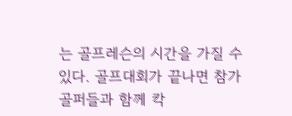는 골프레슨의 시간을 가질 수 있다. 골프대회가 끝나면 참가 골퍼들과 함께 칵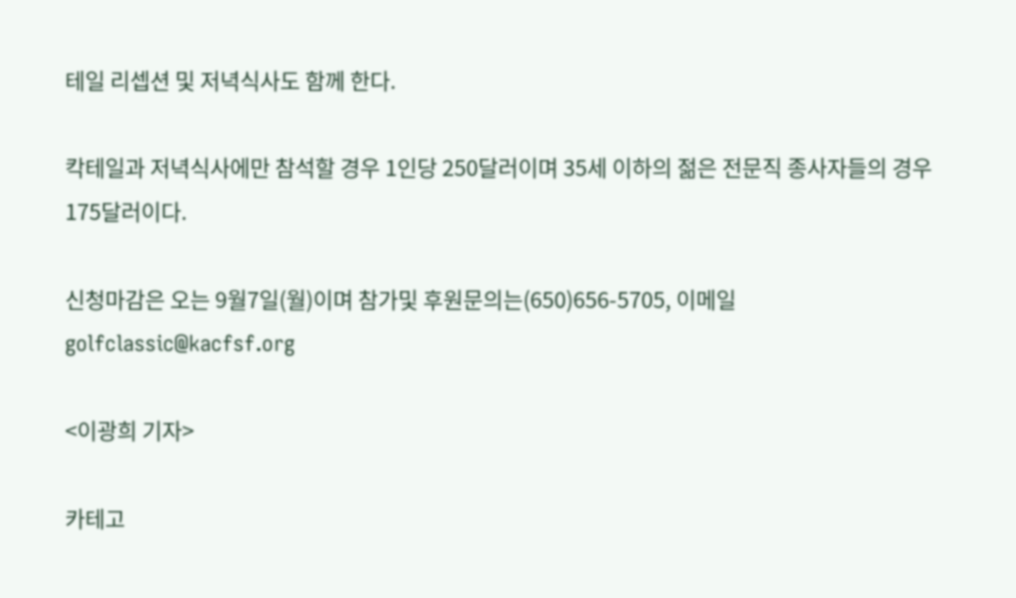테일 리셉션 및 저녁식사도 함께 한다.

칵테일과 저녁식사에만 참석할 경우 1인당 250달러이며 35세 이하의 젊은 전문직 종사자들의 경우 175달러이다.

신청마감은 오는 9월7일(월)이며 참가및 후원문의는(650)656-5705, 이메일 golfclassic@kacfsf.org

<이광희 기자>

카테고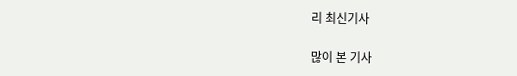리 최신기사

많이 본 기사